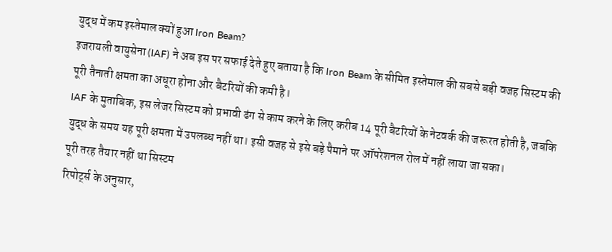युद्ध में कम इस्तेमाल क्यों हुआ Iron Beam?
इजरायली वायुसेना (IAF) ने अब इस पर सफाई देते हुए बताया है कि Iron Beam के सीमित इस्तेमाल की सबसे बड़ी वजह सिस्टम की पूरी तैनाती क्षमता का अधूरा होना और बैटरियों की कमी है।
IAF के मुताबिक, इस लेजर सिस्टम को प्रभावी ढंग से काम करने के लिए करीब 14 पूरी बैटरियों के नेटवर्क की जरूरत होती है, जबकि युद्ध के समय यह पूरी क्षमता में उपलब्ध नहीं था। इसी वजह से इसे बड़े पैमाने पर ऑपरेशनल रोल में नहीं लाया जा सका।
पूरी तरह तैयार नहीं था सिस्टम
रिपोर्ट्स के अनुसार,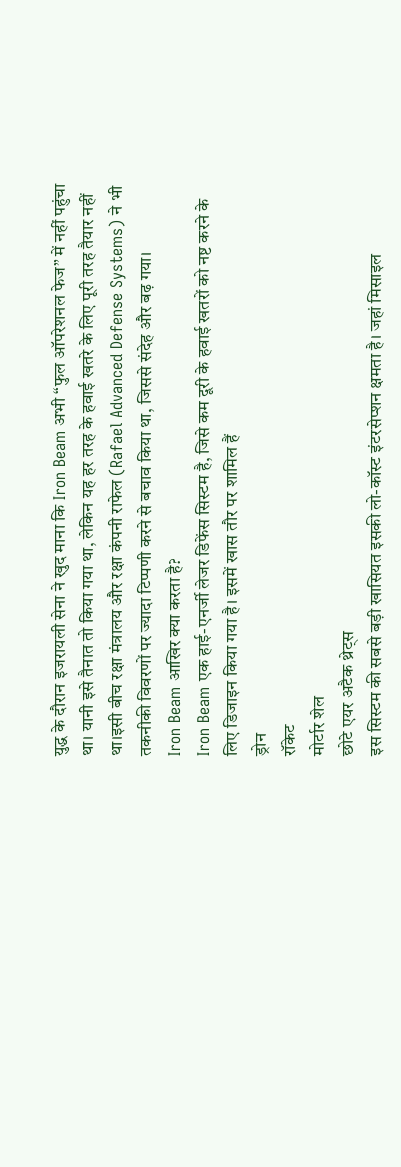युद्ध के दौरान इजरायली सेना ने खुद माना कि Iron Beam अभी “फुल ऑपरेशनल फेज” में नहीं पहुंचा था। यानी इसे तैनात तो किया गया था, लेकिन यह हर तरह के हवाई खतरे के लिए पूरी तरह तैयार नहीं था।इसी बीच रक्षा मंत्रालय और रक्षा कंपनी राफेल (Rafael Advanced Defense Systems) ने भी तकनीकी विवरणों पर ज्यादा टिप्पणी करने से बचाव किया था, जिससे संदेह और बढ़ गया।
Iron Beam आखिर क्या करता है?
Iron Beam एक हाई-एनर्जी लेजर डिफेंस सिस्टम है, जिसे कम दूरी के हवाई खतरों को नष्ट करने के लिए डिजाइन किया गया है। इसमें खास तौर पर शामिल हैं
ड्रोन
रॉकेट
मोर्टार शेल
छोटे एयर अटैक थ्रेट्स
इस सिस्टम की सबसे बड़ी खासियत इसकी लो-कॉस्ट इंटरसेप्शन क्षमता है। जहां मिसाइल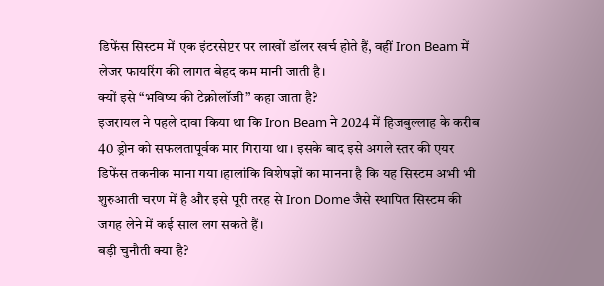डिफेंस सिस्टम में एक इंटरसेप्टर पर लाखों डॉलर खर्च होते हैं, वहीं Iron Beam में लेजर फायरिंग की लागत बेहद कम मानी जाती है।
क्यों इसे “भविष्य की टेक्नोलॉजी” कहा जाता है?
इजरायल ने पहले दावा किया था कि Iron Beam ने 2024 में हिजबुल्लाह के करीब 40 ड्रोन को सफलतापूर्वक मार गिराया था। इसके बाद इसे अगले स्तर की एयर डिफेंस तकनीक माना गया।हालांकि विशेषज्ञों का मानना है कि यह सिस्टम अभी भी शुरुआती चरण में है और इसे पूरी तरह से Iron Dome जैसे स्थापित सिस्टम की जगह लेने में कई साल लग सकते हैं।
बड़ी चुनौती क्या है?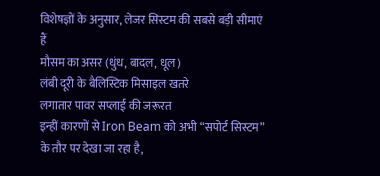विशेषज्ञों के अनुसार, लेजर सिस्टम की सबसे बड़ी सीमाएं हैं
मौसम का असर (धुंध, बादल, धूल)
लंबी दूरी के बैलिस्टिक मिसाइल खतरे
लगातार पावर सप्लाई की जरूरत
इन्हीं कारणों से Iron Beam को अभी “सपोर्ट सिस्टम” के तौर पर देखा जा रहा है,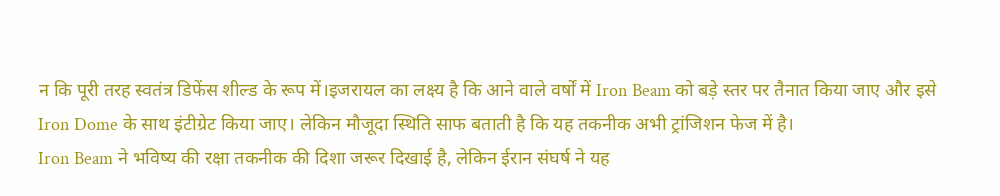न कि पूरी तरह स्वतंत्र डिफेंस शील्ड के रूप में।इजरायल का लक्ष्य है कि आने वाले वर्षों में Iron Beam को बड़े स्तर पर तैनात किया जाए और इसे Iron Dome के साथ इंटीग्रेट किया जाए। लेकिन मौजूदा स्थिति साफ बताती है कि यह तकनीक अभी ट्रांजिशन फेज में है।
Iron Beam ने भविष्य की रक्षा तकनीक की दिशा जरूर दिखाई है, लेकिन ईरान संघर्ष ने यह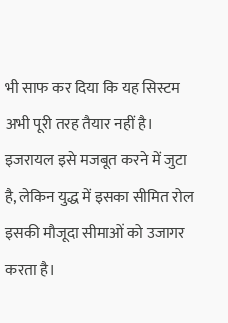भी साफ कर दिया कि यह सिस्टम अभी पूरी तरह तैयार नहीं है। इजरायल इसे मजबूत करने में जुटा है, लेकिन युद्ध में इसका सीमित रोल इसकी मौजूदा सीमाओं को उजागर करता है।